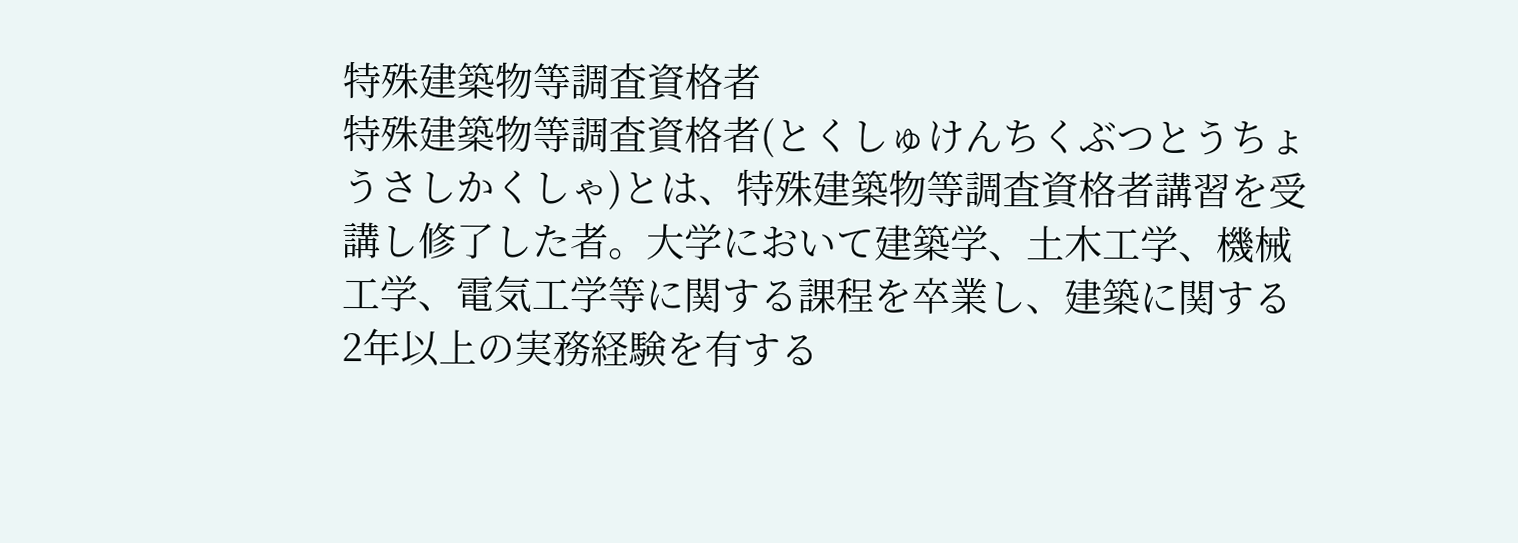特殊建築物等調査資格者
特殊建築物等調査資格者(とくしゅけんちくぶつとうちょうさしかくしゃ)とは、特殊建築物等調査資格者講習を受講し修了した者。大学において建築学、土木工学、機械工学、電気工学等に関する課程を卒業し、建築に関する2年以上の実務経験を有する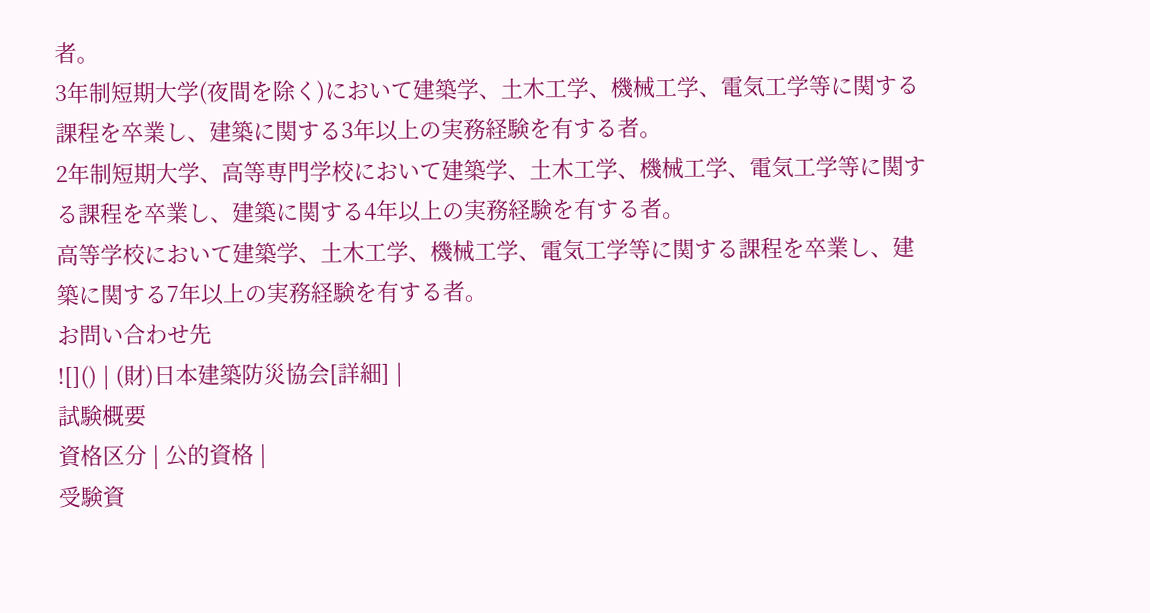者。
3年制短期大学(夜間を除く)において建築学、土木工学、機械工学、電気工学等に関する課程を卒業し、建築に関する3年以上の実務経験を有する者。
2年制短期大学、高等専門学校において建築学、土木工学、機械工学、電気工学等に関する課程を卒業し、建築に関する4年以上の実務経験を有する者。
高等学校において建築学、土木工学、機械工学、電気工学等に関する課程を卒業し、建築に関する7年以上の実務経験を有する者。
お問い合わせ先
![]() | (財)日本建築防災協会[詳細] |
試験概要
資格区分 | 公的資格 |
受験資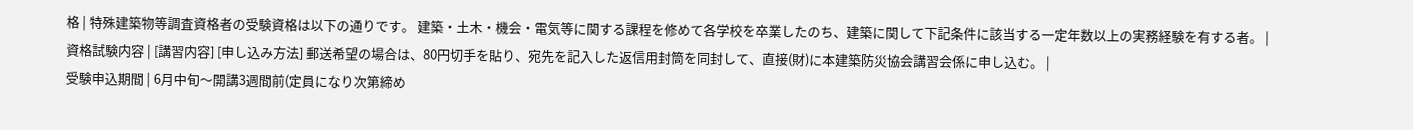格 | 特殊建築物等調査資格者の受験資格は以下の通りです。 建築・土木・機会・電気等に関する課程を修めて各学校を卒業したのち、建築に関して下記条件に該当する一定年数以上の実務経験を有する者。 |
資格試験内容 | [講習内容] [申し込み方法] 郵送希望の場合は、80円切手を貼り、宛先を記入した返信用封筒を同封して、直接(財)に本建築防災協会講習会係に申し込む。 |
受験申込期間 | 6月中旬〜開講3週間前(定員になり次第締め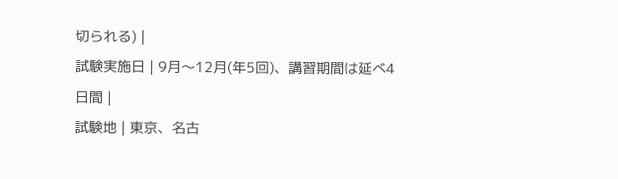切られる) |
試験実施日 | 9月〜12月(年5回)、講習期間は延べ4日間 |
試験地 | 東京、名古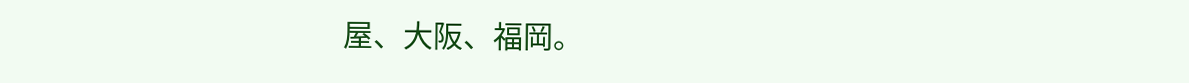屋、大阪、福岡。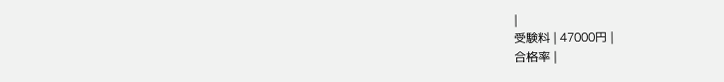|
受験料 | 47000円 |
合格率 |